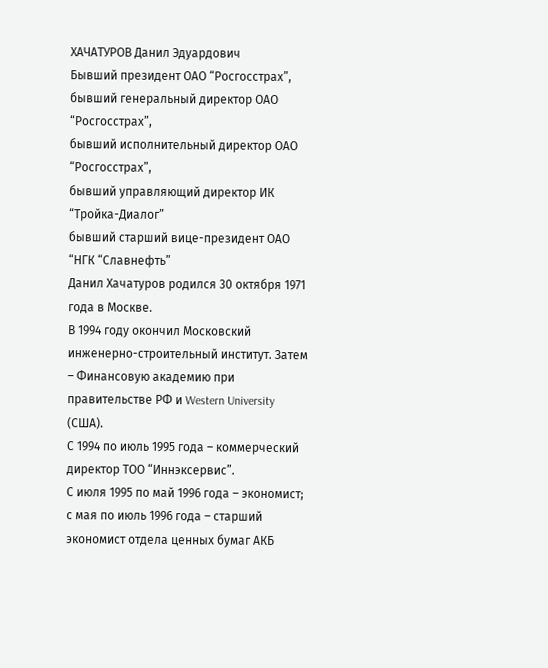ХАЧАТУРОВ Данил Эдуардович
Бывший президент ОАО “Росгосстрах”,
бывший генеральный директор ОАО “Росгосстрах”,
бывший исполнительный директор ОАО “Росгосстрах”,
бывший управляющий директор ИК “Тройка-Диалог”
бывший старший вице-президент ОАО “НГК “Славнефть”
Данил Хачатуров родился 30 октября 1971 года в Москве.
В 1994 году окончил Московский инженерно-строительный институт. Затем – Финансовую академию при правительстве РФ и Western University (США).
С 1994 по июль 1995 года – коммерческий директор ТОО “Иннэксервис”.
С июля 1995 по май 1996 года – экономист; с мая по июль 1996 года – старший экономист отдела ценных бумаг АКБ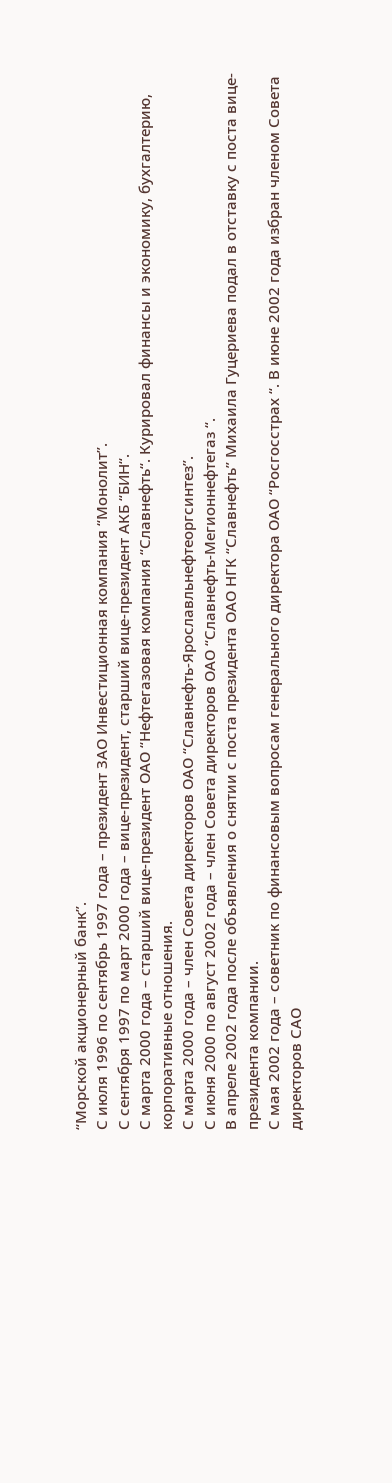“Морской акционерный банк”.
С июля 1996 по сентябрь 1997 года – президент ЗАО Инвестиционная компания “Монолит”.
С сентября 1997 по март 2000 года – вице-президент, старший вице-президент АКБ “БИН“.
С марта 2000 года – старший вице-президент ОАО “Нефтегазовая компания “Славнефть“. Курировал финансы и экономику, бухгалтерию, корпоративные отношения.
С марта 2000 года – член Совета директоров ОАО “Славнефть-Ярославльнефтеоргсинтез”.
С июня 2000 по август 2002 года – член Совета директоров ОАО “Славнефть-Мегионнефтегаз “.
В апреле 2002 года после объявления о снятии с поста президента ОАО НГК “Славнефть” Михаила Гуцериева подал в отставку с поста вице-президента компании.
С мая 2002 года – советник по финансовым вопросам генерального директора ОАО “Росгосстрах “. В июне 2002 года избран членом Совета директоров САО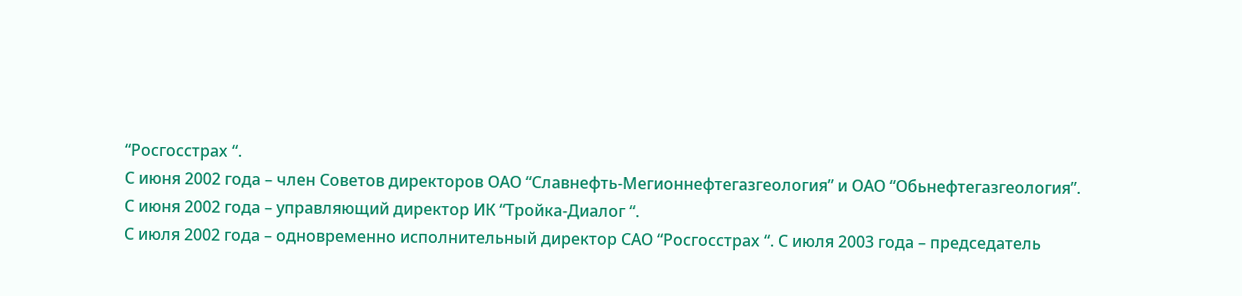“Росгосстрах “.
С июня 2002 года – член Советов директоров ОАО “Славнефть-Мегионнефтегазгеология” и ОАО “Обьнефтегазгеология”.
С июня 2002 года – управляющий директор ИК “Тройка-Диалог “.
С июля 2002 года – одновременно исполнительный директор САО “Росгосстрах “. С июля 2003 года – председатель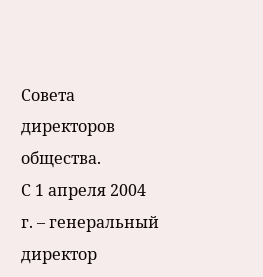Совета директоров общества.
С 1 апреля 2004 г. – генеральный директор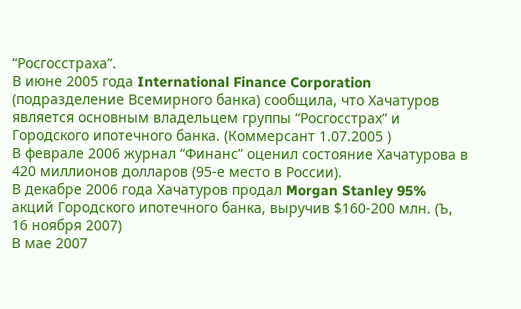“Росгосстраха”.
В июне 2005 года International Finance Corporation (подразделение Всемирного банка) сообщила, что Хачатуров является основным владельцем группы “Росгосстрах” и Городского ипотечного банка. (Коммерсант 1.07.2005 )
В феврале 2006 журнал “Финанс” оценил состояние Хачатурова в 420 миллионов долларов (95-е место в России).
В декабре 2006 года Хачатуров продал Morgan Stanley 95% акций Городского ипотечного банка, выручив $160-200 млн. (Ъ, 16 ноября 2007)
В мае 2007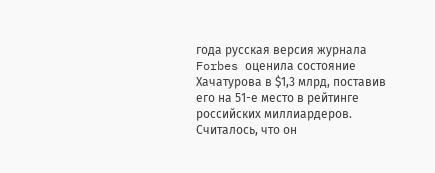года русская версия журнала Forbes оценила состояние Хачатурова в $1,3 млрд, поставив его на 51-е место в рейтинге российских миллиардеров. Считалось, что он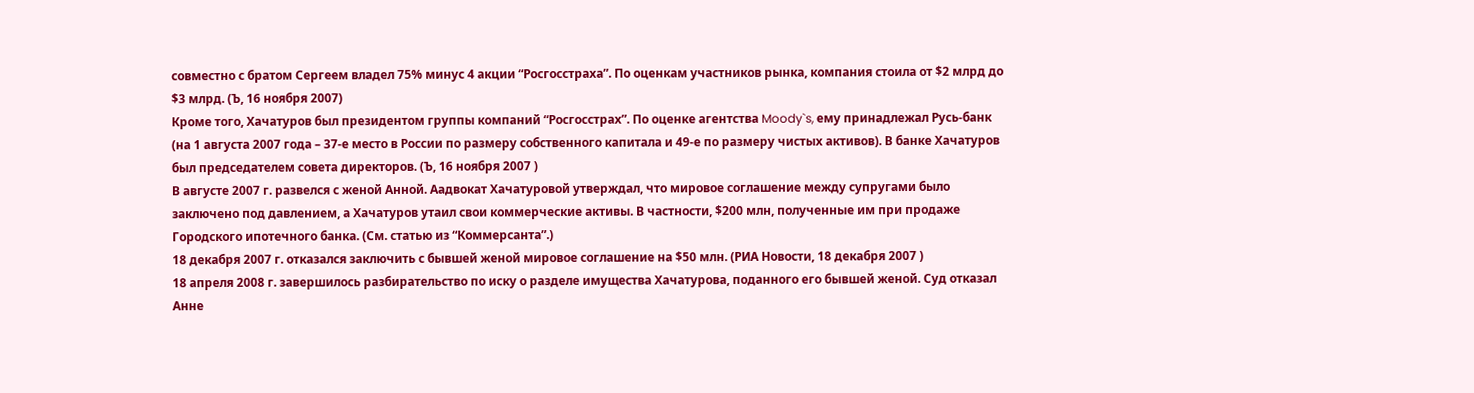совместно с братом Сергеем владел 75% минус 4 акции “Росгосстраха”. По оценкам участников рынка, компания стоила от $2 млрд до $3 млрд. (Ъ, 16 ноября 2007)
Кроме того, Хачатуров был президентом группы компаний “Росгосстрах”. По оценке агентства Moody`s, ему принадлежал Русь-банк (на 1 августа 2007 года – 37-е место в России по размеру собственного капитала и 49-е по размеру чистых активов). В банке Хачатуров был председателем совета директоров. (Ъ, 16 ноября 2007 )
В августе 2007 г. развелся с женой Анной. Аадвокат Хачатуровой утверждал, что мировое соглашение между супругами было заключено под давлением, а Хачатуров утаил свои коммерческие активы. В частности, $200 млн, полученные им при продаже Городского ипотечного банка. (См. статью из “Коммерсанта”.)
18 декабря 2007 г. отказался заключить с бывшей женой мировое соглашение на $50 млн. (РИА Новости, 18 декабря 2007 )
18 апреля 2008 г. завершилось разбирательство по иску о разделе имущества Хачатурова, поданного его бывшей женой. Суд отказал Анне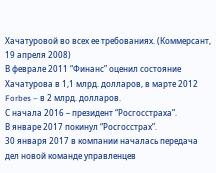Хачатуровой во всех ее требованиях. (Коммерсант, 19 апреля 2008)
В феврале 2011 “Финанс” оценил состояние Хачатурова в 1,1 млрд. долларов, в марте 2012 Forbes – в 2 млрд. долларов.
С начала 2016 – президент “Росгосстраха”.
В январе 2017 покинул “Росгосстрах”.
30 января 2017 в компании началась передача дел новой команде управленцев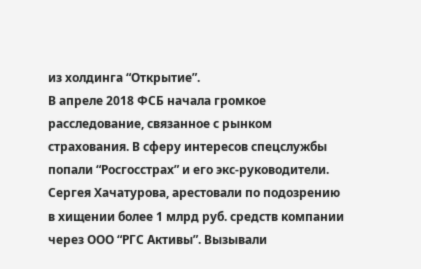из холдинга “Открытие”.
В апреле 2018 ФСБ начала громкое расследование, связанное с рынком страхования. В сферу интересов спецслужбы попали “Росгосстрах” и его экс-руководители. Сергея Хачатурова, арестовали по подозрению в хищении более 1 млрд руб. средств компании через ООО “РГС Активы”. Вызывали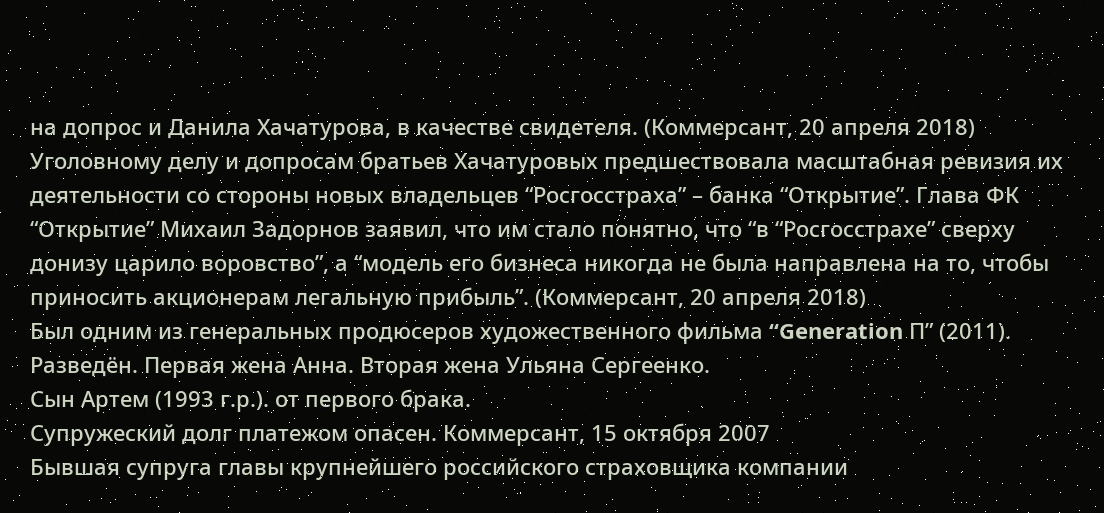на допрос и Данила Хачатурова, в качестве свидетеля. (Коммерсант, 20 апреля 2018)
Уголовному делу и допросам братьев Хачатуровых предшествовала масштабная ревизия их деятельности со стороны новых владельцев “Росгосстраха” – банка “Открытие”. Глава ФК “Открытие” Михаил Задорнов заявил, что им стало понятно, что “в “Росгосстрахе” сверху донизу царило воровство”, а “модель его бизнеса никогда не была направлена на то, чтобы приносить акционерам легальную прибыль”. (Коммерсант, 20 апреля 2018)
Был одним из генеральных продюсеров художественного фильма “Generation П” (2011).
Разведён. Первая жена Анна. Вторая жена Ульяна Сергеенко.
Сын Артем (1993 г.р.). от первого брака.
Супружеский долг платежом опасен. Коммерсант, 15 октября 2007
Бывшая супруга главы крупнейшего российского страховщика компании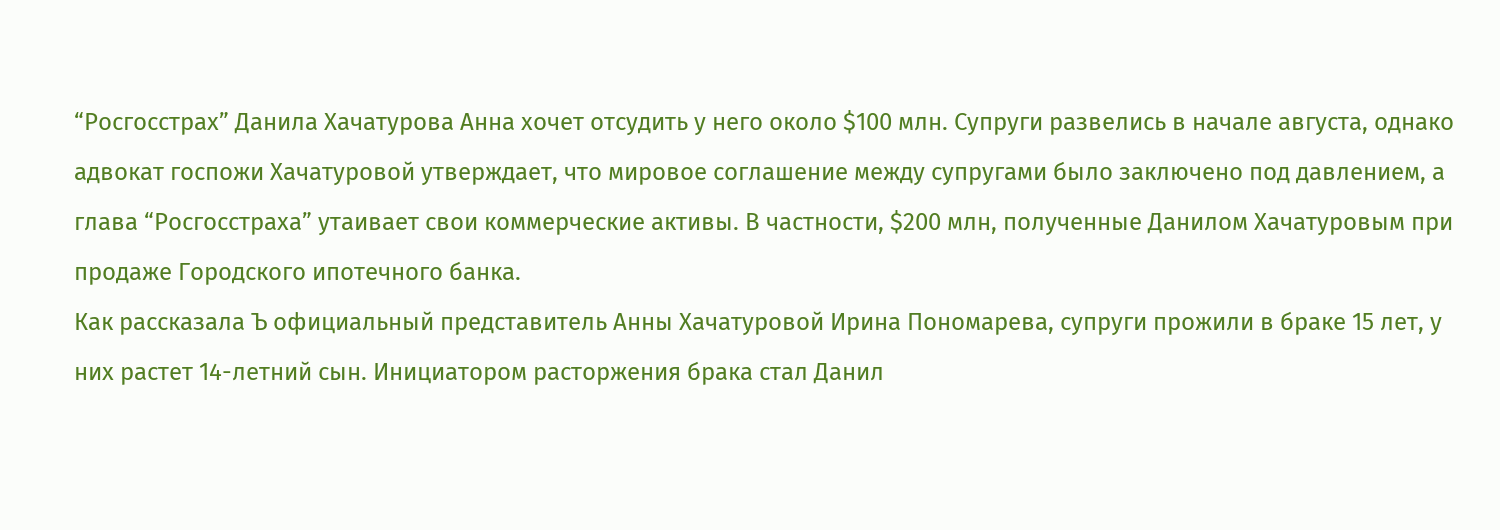“Росгосстрах” Данила Хачатурова Анна хочет отсудить у него около $100 млн. Супруги развелись в начале августа, однако адвокат госпожи Хачатуровой утверждает, что мировое соглашение между супругами было заключено под давлением, а глава “Росгосстраха” утаивает свои коммерческие активы. В частности, $200 млн, полученные Данилом Хачатуровым при продаже Городского ипотечного банка.
Как рассказала Ъ официальный представитель Анны Хачатуровой Ирина Пономарева, супруги прожили в браке 15 лет, у них растет 14-летний сын. Инициатором расторжения брака стал Данил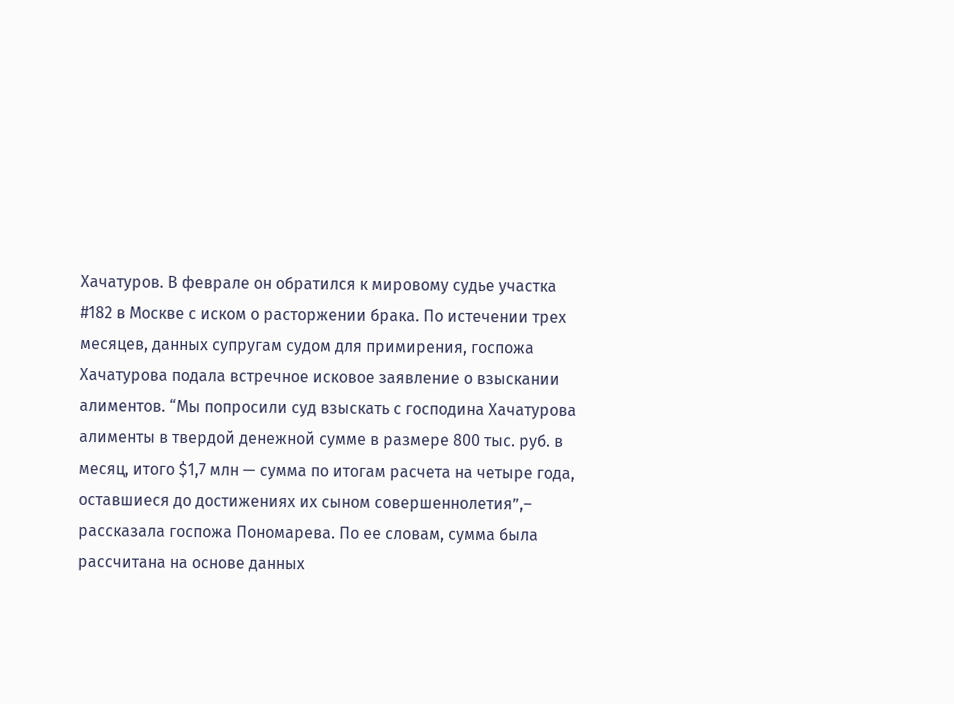Хачатуров. В феврале он обратился к мировому судье участка #182 в Москве с иском о расторжении брака. По истечении трех месяцев, данных супругам судом для примирения, госпожа Хачатурова подала встречное исковое заявление о взыскании алиментов. “Мы попросили суд взыскать с господина Хачатурова алименты в твердой денежной сумме в размере 800 тыс. руб. в месяц, итого $1,7 млн — сумма по итогам расчета на четыре года, оставшиеся до достижениях их сыном совершеннолетия”,– рассказала госпожа Пономарева. По ее словам, сумма была рассчитана на основе данных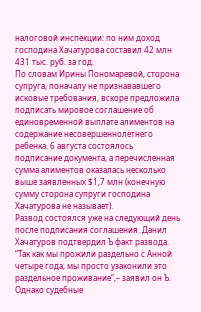налоговой инспекции: по ним доход господина Хачатурова составил 42 млн 431 тыс. руб. за год.
По словам Ирины Пономаревой, сторона супруга, поначалу не признававшего исковые требования, вскоре предложила подписать мировое соглашение об единовременной выплате алиментов на содержание несовершеннолетнего ребенка. 6 августа состоялось подписание документа, а перечисленная сумма алиментов оказалась несколько выше заявленных $1,7 млн (конечную сумму сторона супруги господина Хачатурова не называет).
Развод состоялся уже на следующий день после подписания соглашения. Данил Хачатуров подтвердил Ъ факт развода. “Так как мы прожили раздельно с Анной четыре года, мы просто узаконили это раздельное проживание”,– заявил он Ъ. Однако судебные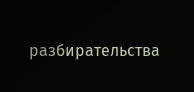разбирательства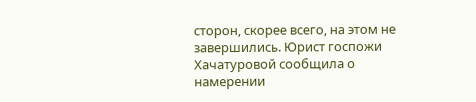сторон, скорее всего, на этом не завершились. Юрист госпожи Хачатуровой сообщила о намерении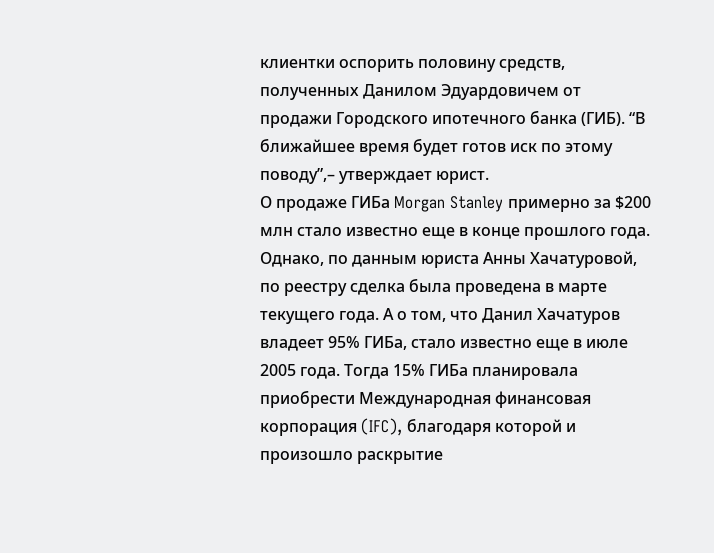клиентки оспорить половину средств, полученных Данилом Эдуардовичем от продажи Городского ипотечного банка (ГИБ). “В ближайшее время будет готов иск по этому поводу”,– утверждает юрист.
О продаже ГИБа Morgan Stanley примерно за $200 млн стало известно еще в конце прошлого года. Однако, по данным юриста Анны Хачатуровой, по реестру сделка была проведена в марте текущего года. А о том, что Данил Хачатуров владеет 95% ГИБа, стало известно еще в июле 2005 года. Тогда 15% ГИБа планировала приобрести Международная финансовая корпорация (IFC), благодаря которой и произошло раскрытие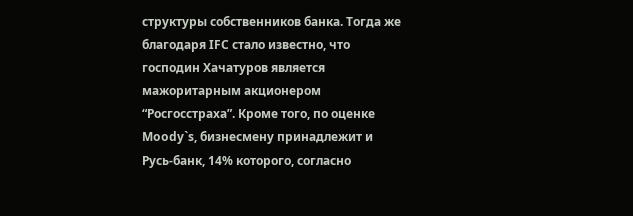структуры собственников банка. Тогда же благодаря IFC стало известно, что господин Хачатуров является мажоритарным акционером “Росгосстраха”. Кроме того, по оценке Moody`s, бизнесмену принадлежит и Русь-банк, 14% которого, согласно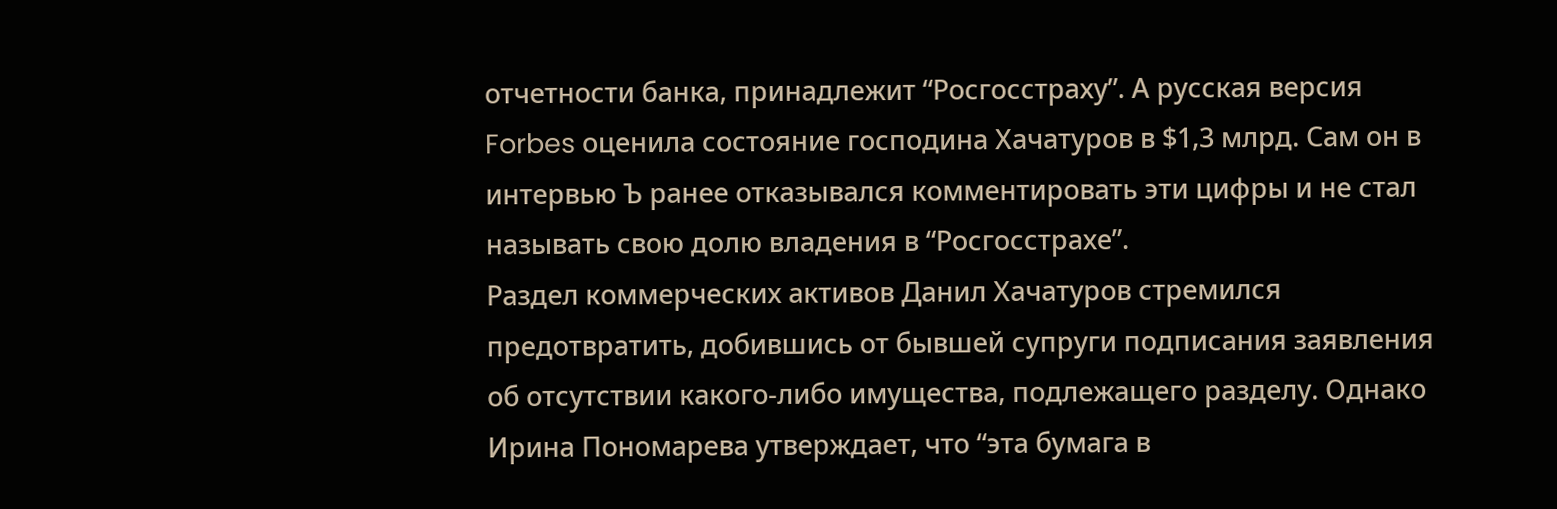отчетности банка, принадлежит “Росгосстраху”. А русская версия Forbes оценила состояние господина Хачатуров в $1,3 млрд. Сам он в интервью Ъ ранее отказывался комментировать эти цифры и не стал называть свою долю владения в “Росгосстрахе”.
Раздел коммерческих активов Данил Хачатуров стремился предотвратить, добившись от бывшей супруги подписания заявления об отсутствии какого-либо имущества, подлежащего разделу. Однако Ирина Пономарева утверждает, что “эта бумага в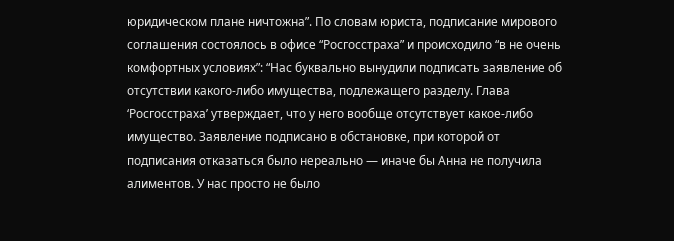юридическом плане ничтожна”. По словам юриста, подписание мирового соглашения состоялось в офисе “Росгосстраха” и происходило “в не очень комфортных условиях”: “Нас буквально вынудили подписать заявление об отсутствии какого-либо имущества, подлежащего разделу. Глава ‘Росгосстраха’ утверждает, что у него вообще отсутствует какое-либо имущество. Заявление подписано в обстановке, при которой от подписания отказаться было нереально — иначе бы Анна не получила алиментов. У нас просто не было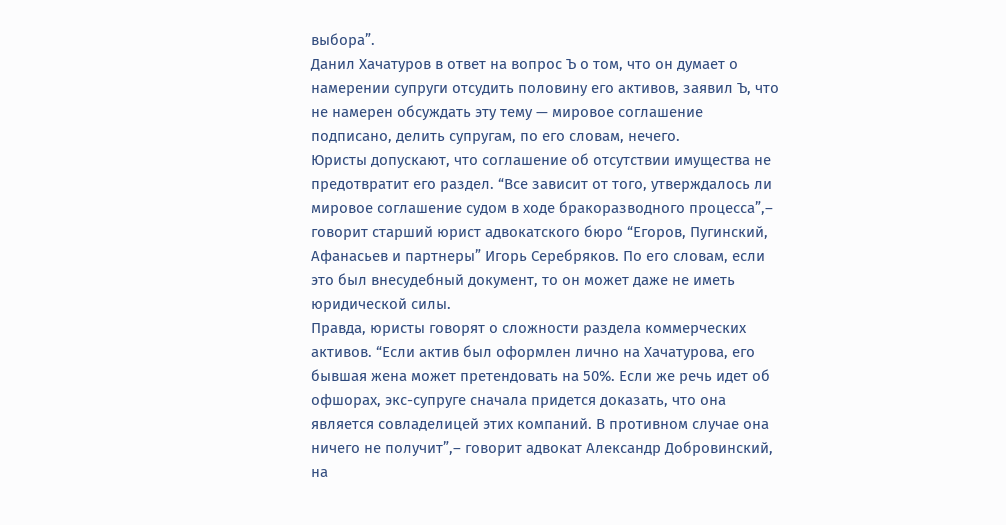выбора”.
Данил Хачатуров в ответ на вопрос Ъ о том, что он думает о намерении супруги отсудить половину его активов, заявил Ъ, что не намерен обсуждать эту тему — мировое соглашение подписано, делить супругам, по его словам, нечего.
Юристы допускают, что соглашение об отсутствии имущества не предотвратит его раздел. “Все зависит от того, утверждалось ли мировое соглашение судом в ходе бракоразводного процесса”,– говорит старший юрист адвокатского бюро “Егоров, Пугинский, Афанасьев и партнеры” Игорь Серебряков. По его словам, если это был внесудебный документ, то он может даже не иметь юридической силы.
Правда, юристы говорят о сложности раздела коммерческих активов. “Если актив был оформлен лично на Хачатурова, его бывшая жена может претендовать на 50%. Если же речь идет об офшорах, экс-супруге сначала придется доказать, что она является совладелицей этих компаний. В противном случае она ничего не получит”,– говорит адвокат Александр Добровинский, на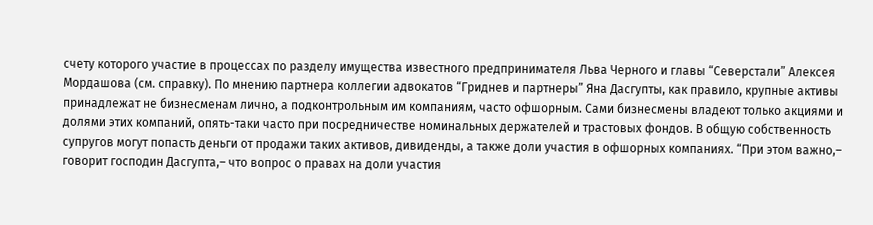счету которого участие в процессах по разделу имущества известного предпринимателя Льва Черного и главы “Северстали” Алексея Мордашова (см. справку). По мнению партнера коллегии адвокатов “Гриднев и партнеры” Яна Дасгупты, как правило, крупные активы принадлежат не бизнесменам лично, а подконтрольным им компаниям, часто офшорным. Сами бизнесмены владеют только акциями и долями этих компаний, опять-таки часто при посредничестве номинальных держателей и трастовых фондов. В общую собственность супругов могут попасть деньги от продажи таких активов, дивиденды, а также доли участия в офшорных компаниях. “При этом важно,– говорит господин Дасгупта,– что вопрос о правах на доли участия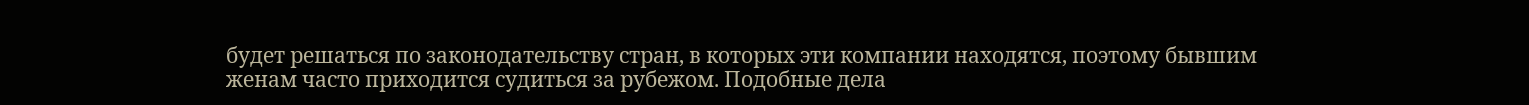будет решаться по законодательству стран, в которых эти компании находятся, поэтому бывшим женам часто приходится судиться за рубежом. Подобные дела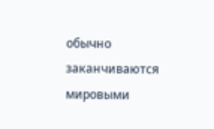обычно заканчиваются мировыми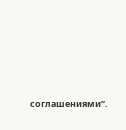соглашениями”.